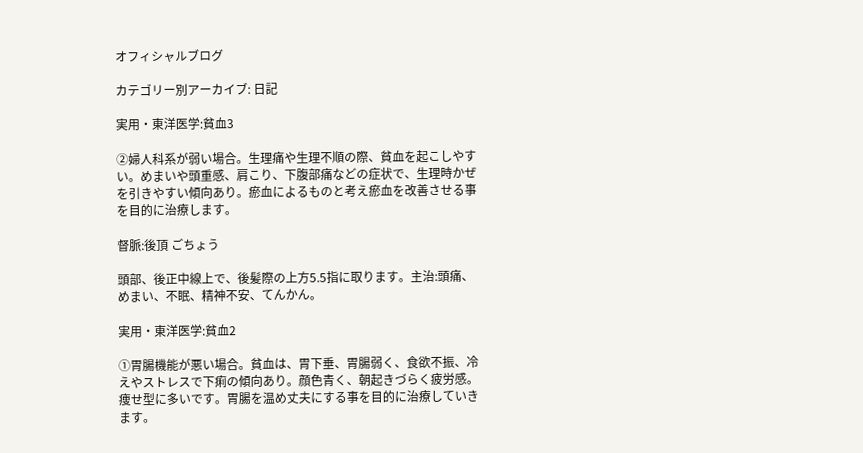オフィシャルブログ

カテゴリー別アーカイブ: 日記

実用・東洋医学:貧血3

②婦人科系が弱い場合。生理痛や生理不順の際、貧血を起こしやすい。めまいや頭重感、肩こり、下腹部痛などの症状で、生理時かぜを引きやすい傾向あり。瘀血によるものと考え瘀血を改善させる事を目的に治療します。

督脈:後頂 ごちょう

頭部、後正中線上で、後髪際の上方5.5指に取ります。主治:頭痛、めまい、不眠、精神不安、てんかん。

実用・東洋医学:貧血2

①胃腸機能が悪い場合。貧血は、胃下垂、胃腸弱く、食欲不振、冷えやストレスで下痢の傾向あり。顔色青く、朝起きづらく疲労感。痩せ型に多いです。胃腸を温め丈夫にする事を目的に治療していきます。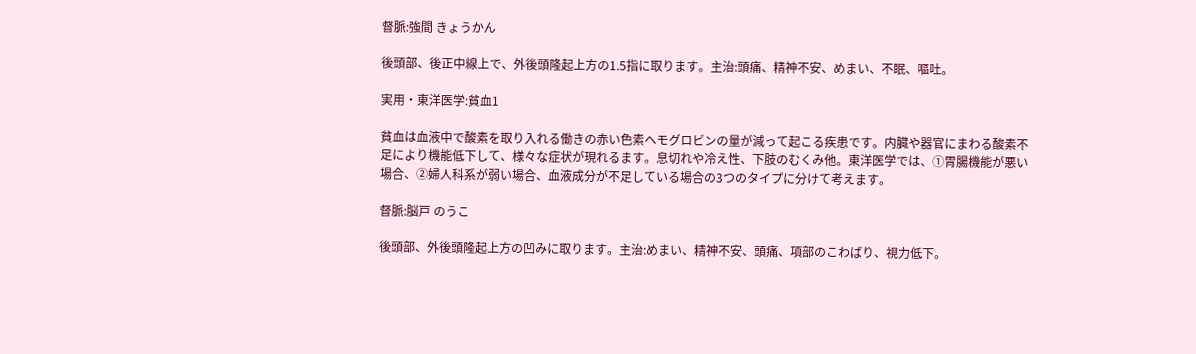督脈:強間 きょうかん

後頭部、後正中線上で、外後頭隆起上方の1.5指に取ります。主治:頭痛、精神不安、めまい、不眠、嘔吐。

実用・東洋医学:貧血1

貧血は血液中で酸素を取り入れる働きの赤い色素ヘモグロビンの量が減って起こる疾患です。内臓や器官にまわる酸素不足により機能低下して、様々な症状が現れるます。息切れや冷え性、下肢のむくみ他。東洋医学では、①胃腸機能が悪い場合、②婦人科系が弱い場合、血液成分が不足している場合の3つのタイプに分けて考えます。

督脈:脳戸 のうこ

後頭部、外後頭隆起上方の凹みに取ります。主治:めまい、精神不安、頭痛、項部のこわばり、視力低下。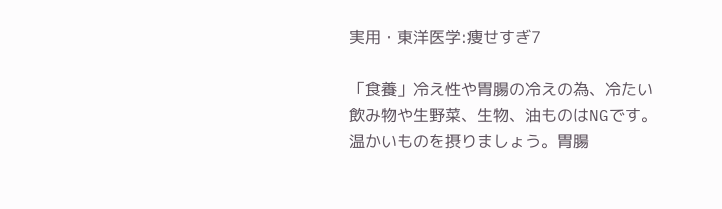実用・東洋医学:痩せすぎ7

「食養」冷え性や胃腸の冷えの為、冷たい飲み物や生野菜、生物、油ものはNGです。温かいものを摂りましょう。胃腸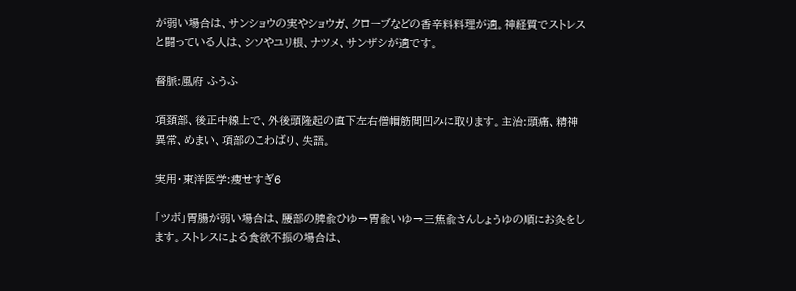が弱い場合は、サンショウの実やショウガ、クローブなどの香辛料料理が適。神経質でストレスと闘っている人は、シソやユリ根、ナツメ、サンザシが適です。

督脈:風府 ふうふ

項頚部、後正中線上で、外後頭隆起の直下左右僧帽筋間凹みに取ります。主治:頭痛、精神異常、めまい、項部のこわばり、失語。

実用・東洋医学:痩せすぎ6

「ツボ」胃腸が弱い場合は、腰部の脾兪ひゆ→胃兪いゆ→三焦兪さんしょうゆの順にお灸をします。ストレスによる食欲不振の場合は、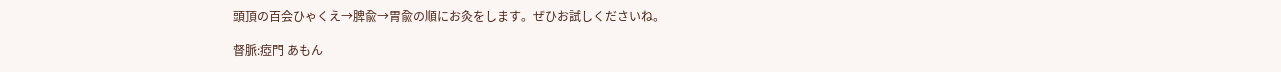頭頂の百会ひゃくえ→脾兪→胃兪の順にお灸をします。ぜひお試しくださいね。

督脈:瘂門 あもん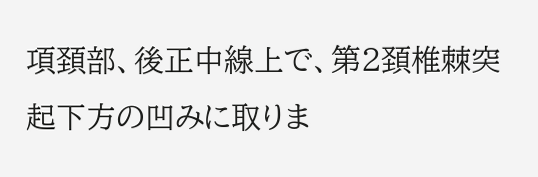項頚部、後正中線上で、第2頚椎棘突起下方の凹みに取りま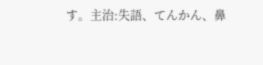す。主治:失語、てんかん、鼻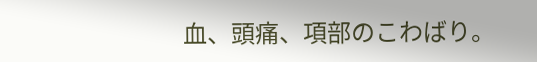血、頭痛、項部のこわばり。